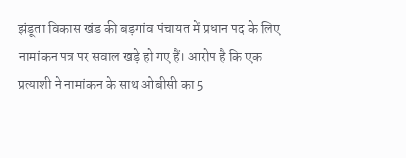झंडूता विकास खंड की बड़गांव पंचायत में प्रधान पद के लिए नामांकन पत्र पर सवाल खड़े हो गए हैं। आरोप है कि एक प्रत्याशी ने नामांकन के साथ ओबीसी का 5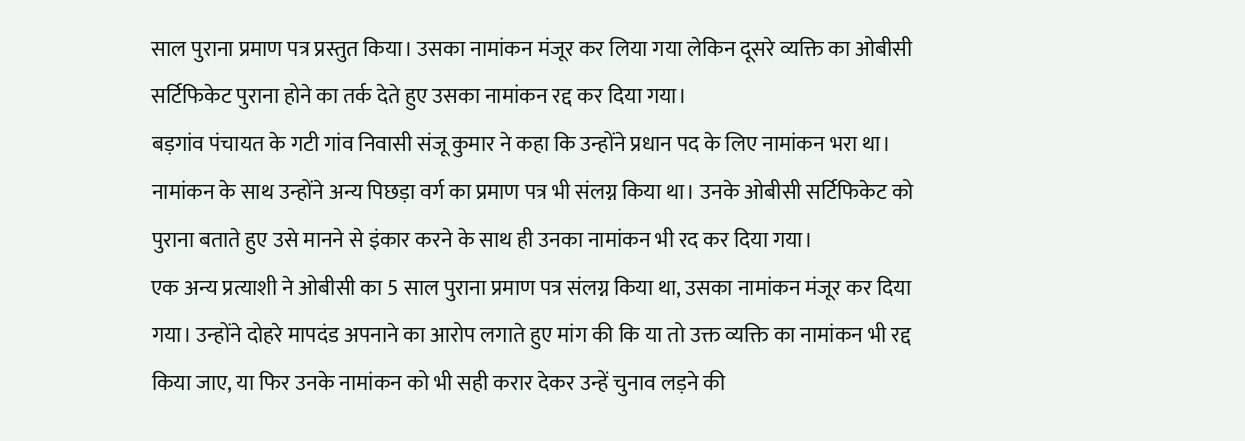साल पुराना प्रमाण पत्र प्रस्तुत किया। उसका नामांकन मंजूर कर लिया गया लेकिन दूसरे व्यक्ति का ओबीसी सर्टिफिकेट पुराना होने का तर्क देते हुए उसका नामांकन रद्द कर दिया गया।
बड़गांव पंचायत के गटी गांव निवासी संजू कुमार ने कहा कि उन्होंने प्रधान पद के लिए नामांकन भरा था। नामांकन के साथ उन्होंने अन्य पिछड़ा वर्ग का प्रमाण पत्र भी संलग्न किया था। उनके ओबीसी सर्टिफिकेट को पुराना बताते हुए उसे मानने से इंकार करने के साथ ही उनका नामांकन भी रद कर दिया गया।
एक अन्य प्रत्याशी ने ओबीसी का 5 साल पुराना प्रमाण पत्र संलग्न किया था, उसका नामांकन मंजूर कर दिया गया। उन्होंने दोहरे मापदंड अपनाने का आरोप लगाते हुए मांग की कि या तो उक्त व्यक्ति का नामांकन भी रद्द किया जाए, या फिर उनके नामांकन को भी सही करार देकर उन्हें चुनाव लड़ने की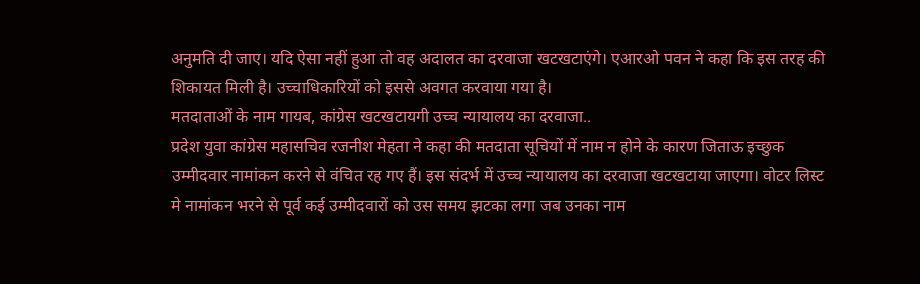अनुमति दी जाए। यदि ऐसा नहीं हुआ तो वह अदालत का दरवाजा खटखटाएंगे। एआरओ पवन ने कहा कि इस तरह की शिकायत मिली है। उच्चाधिकारियों को इससे अवगत करवाया गया है।
मतदाताओं के नाम गायब, कांग्रेस खटखटायगी उच्च न्यायालय का दरवाजा..
प्रदेश युवा कांग्रेस महासचिव रजनीश मेहता ने कहा की मतदाता सूचियों में नाम न होने के कारण जिताऊ इच्छुक उम्मीदवार नामांकन करने से वंचित रह गए हैं। इस संदर्भ में उच्च न्यायालय का दरवाजा खटखटाया जाएगा। वोटर लिस्ट मे नामांकन भरने से पूर्व कई उम्मीदवारों को उस समय झटका लगा जब उनका नाम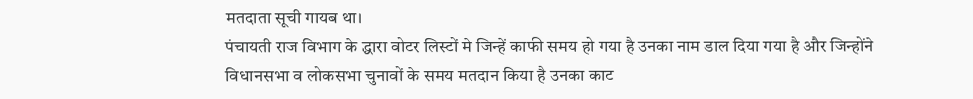मतदाता सूची गायब था।
पंचायती राज विभाग के द्धारा वोटर लिस्टों मे जिन्हें काफी समय हो गया है उनका नाम डाल दिया गया है और जिन्होंने विधानसभा व लोकसभा चुनावों के समय मतदान किया है उनका काट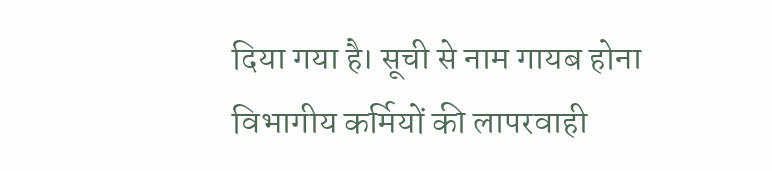दिया गया है। सूची से नाम गायब होना विभागीय कर्मियों की लापरवाही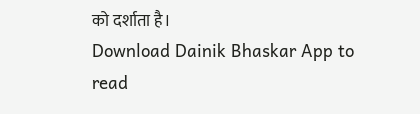को दर्शाता है।
Download Dainik Bhaskar App to read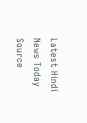Latest Hindi News Today
Source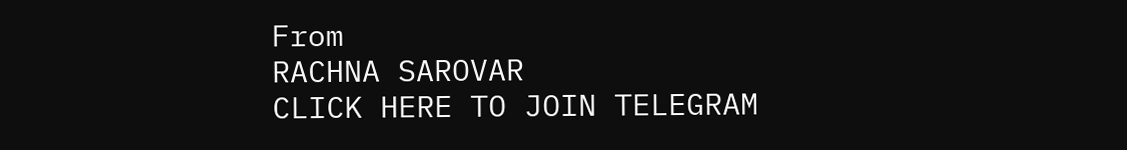From
RACHNA SAROVAR
CLICK HERE TO JOIN TELEGRAM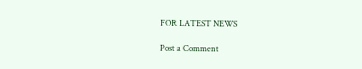FOR LATEST NEWS

Post a Comment